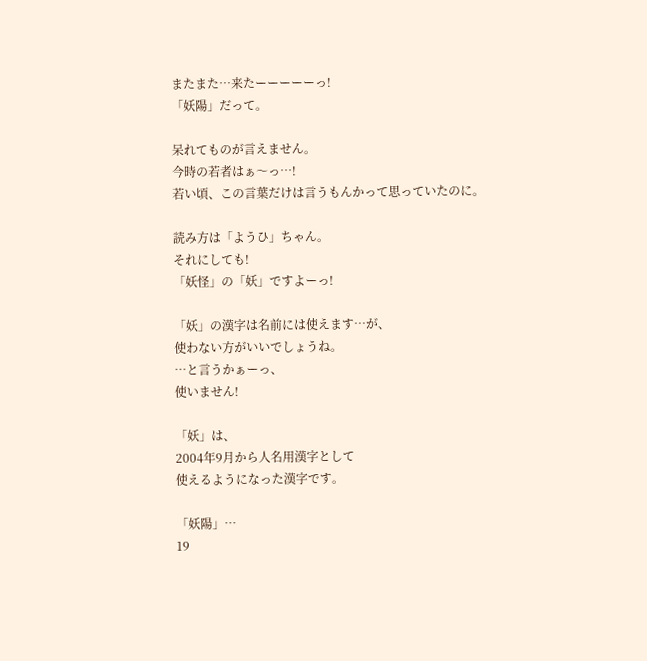またまた…来たーーーーーっ!
「妖陽」だって。

呆れてものが言えません。
今時の若者はぁ〜っ…!
若い頃、この言葉だけは言うもんかって思っていたのに。

読み方は「ようひ」ちゃん。
それにしても!
「妖怪」の「妖」ですよーっ!

「妖」の漢字は名前には使えます…が、
使わない方がいいでしょうね。
…と言うかぁーっ、
使いません!

「妖」は、
2004年9月から人名用漢字として
使えるようになった漢字です。

「妖陽」…
19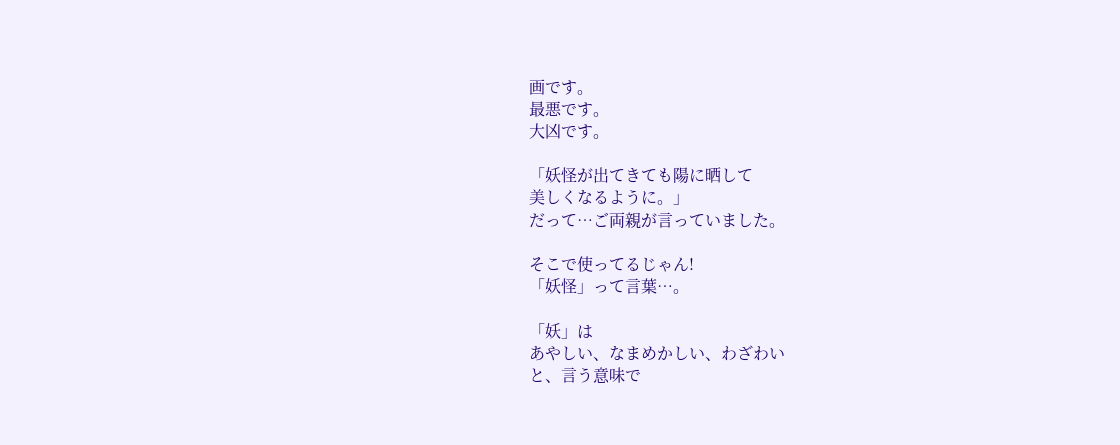画です。
最悪です。
大凶です。

「妖怪が出てきても陽に晒して
美しくなるように。」
だって…ご両親が言っていました。

そこで使ってるじゃん!
「妖怪」って言葉…。

「妖」は
あやしい、なまめかしい、わざわい
と、言う意味で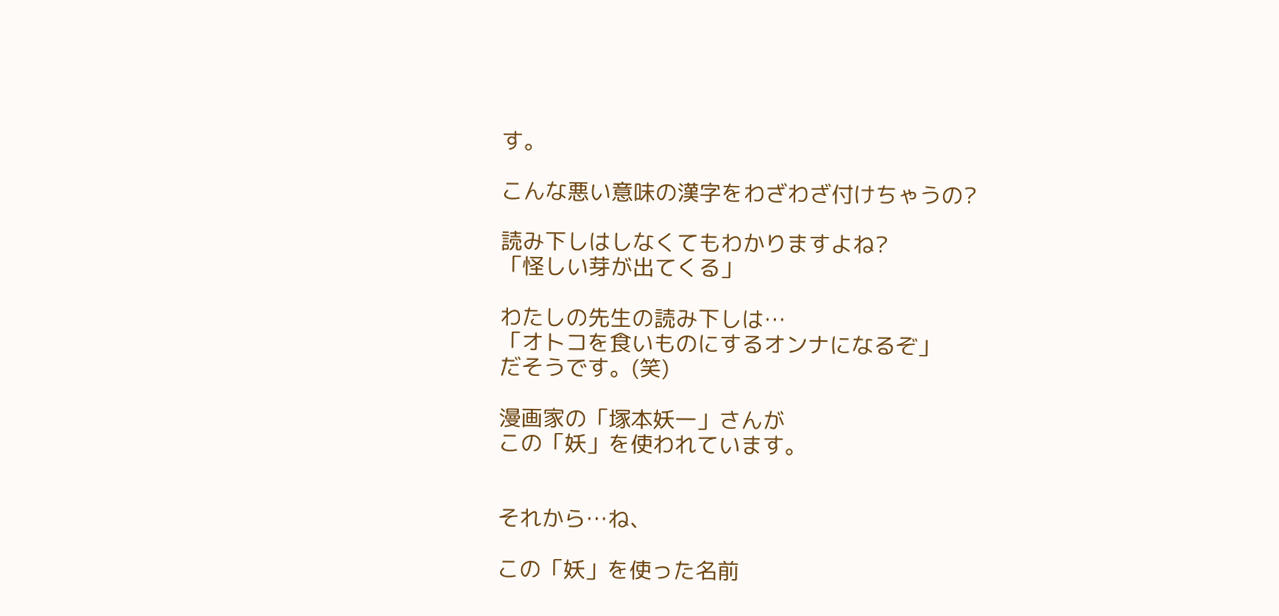す。

こんな悪い意味の漢字をわざわざ付けちゃうの?

読み下しはしなくてもわかりますよね?
「怪しい芽が出てくる」

わたしの先生の読み下しは…
「オトコを食いものにするオンナになるぞ」
だそうです。(笑)

漫画家の「塚本妖一」さんが
この「妖」を使われています。


それから…ね、

この「妖」を使った名前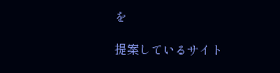を

提案しているサイト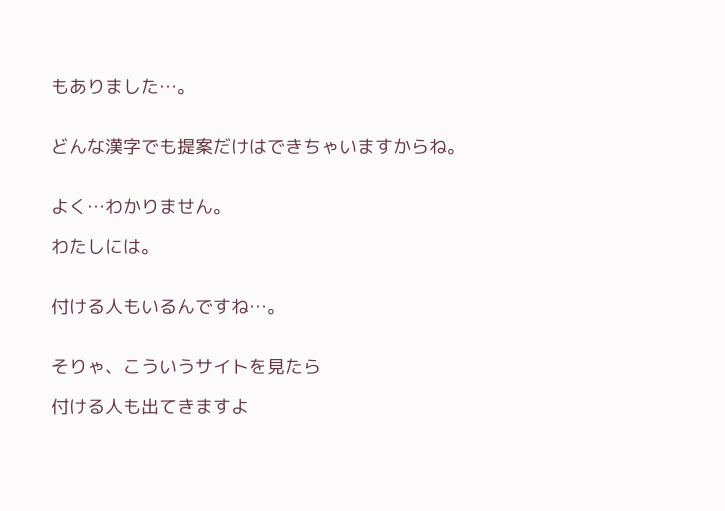もありました…。


どんな漢字でも提案だけはできちゃいますからね。


よく…わかりません。

わたしには。


付ける人もいるんですね…。


そりゃ、こういうサイトを見たら

付ける人も出てきますよ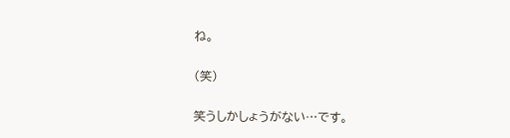ね。

(笑)

笑うしかしょうがない…です。